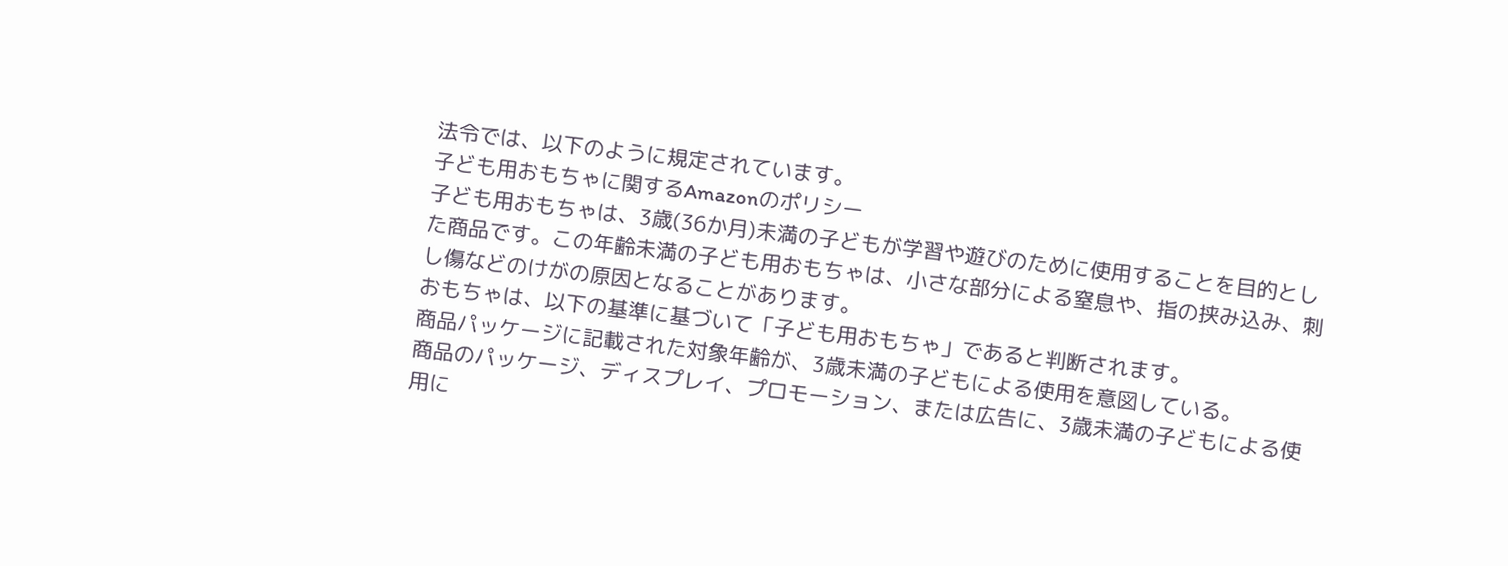法令では、以下のように規定されています。
子ども用おもちゃに関するAmazonのポリシー
子ども用おもちゃは、3歳(36か月)未満の子どもが学習や遊びのために使用することを目的とした商品です。この年齢未満の子ども用おもちゃは、小さな部分による窒息や、指の挟み込み、刺し傷などのけがの原因となることがあります。
おもちゃは、以下の基準に基づいて「子ども用おもちゃ」であると判断されます。
商品パッケージに記載された対象年齢が、3歳未満の子どもによる使用を意図している。
商品のパッケージ、ディスプレイ、プロモーション、または広告に、3歳未満の子どもによる使用に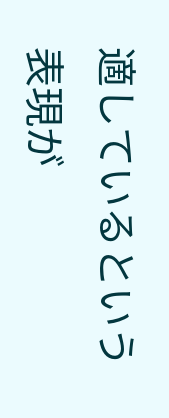適しているという表現が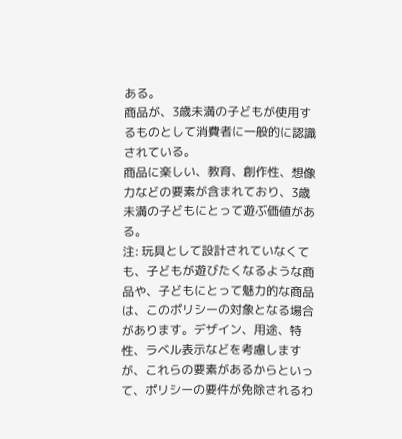ある。
商品が、3歳未満の子どもが使用するものとして消費者に一般的に認識されている。
商品に楽しい、教育、創作性、想像力などの要素が含まれており、3歳未満の子どもにとって遊ぶ価値がある。
注: 玩具として設計されていなくても、子どもが遊びたくなるような商品や、子どもにとって魅力的な商品は、このポリシーの対象となる場合があります。デザイン、用途、特性、ラベル表示などを考慮しますが、これらの要素があるからといって、ポリシーの要件が免除されるわ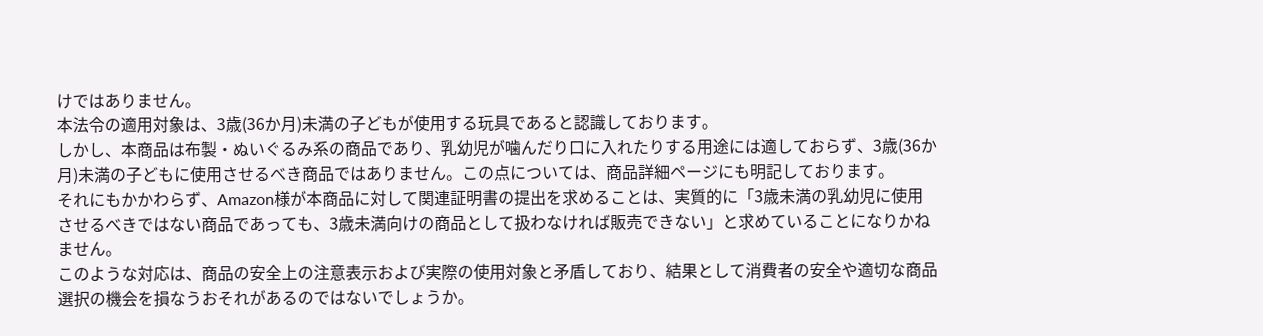けではありません。
本法令の適用対象は、3歳(36か月)未満の子どもが使用する玩具であると認識しております。
しかし、本商品は布製・ぬいぐるみ系の商品であり、乳幼児が噛んだり口に入れたりする用途には適しておらず、3歳(36か月)未満の子どもに使用させるべき商品ではありません。この点については、商品詳細ページにも明記しております。
それにもかかわらず、Amazon様が本商品に対して関連証明書の提出を求めることは、実質的に「3歳未満の乳幼児に使用させるべきではない商品であっても、3歳未満向けの商品として扱わなければ販売できない」と求めていることになりかねません。
このような対応は、商品の安全上の注意表示および実際の使用対象と矛盾しており、結果として消費者の安全や適切な商品選択の機会を損なうおそれがあるのではないでしょうか。